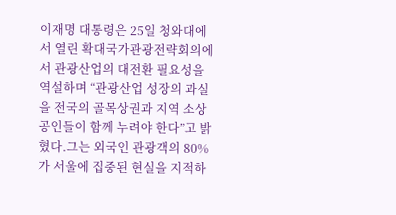이재명 대통령은 25일 청와대에서 열린 확대국가관광전략회의에서 관광산업의 대전환 필요성을 역설하며 “관광산업 성장의 과실을 전국의 골목상권과 지역 소상공인들이 함께 누려야 한다”고 밝혔다.그는 외국인 관광객의 80%가 서울에 집중된 현실을 지적하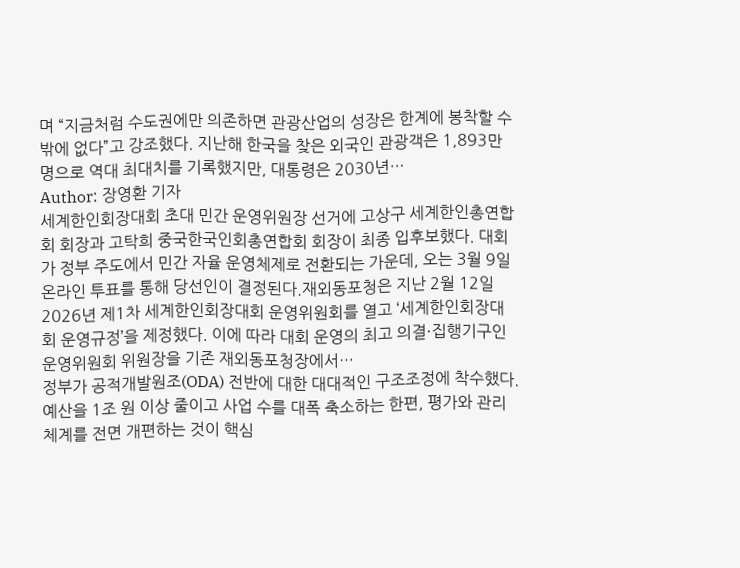며 “지금처럼 수도권에만 의존하면 관광산업의 성장은 한계에 봉착할 수밖에 없다”고 강조했다. 지난해 한국을 찾은 외국인 관광객은 1,893만 명으로 역대 최대치를 기록했지만, 대통령은 2030년…
Author: 장영환 기자
세계한인회장대회 초대 민간 운영위원장 선거에 고상구 세계한인총연합회 회장과 고탁희 중국한국인회총연합회 회장이 최종 입후보했다. 대회가 정부 주도에서 민간 자율 운영체제로 전환되는 가운데, 오는 3월 9일 온라인 투표를 통해 당선인이 결정된다.재외동포청은 지난 2월 12일 2026년 제1차 세계한인회장대회 운영위원회를 열고 ‘세계한인회장대회 운영규정’을 제정했다. 이에 따라 대회 운영의 최고 의결·집행기구인 운영위원회 위원장을 기존 재외동포청장에서…
정부가 공적개발원조(ODA) 전반에 대한 대대적인 구조조정에 착수했다. 예산을 1조 원 이상 줄이고 사업 수를 대폭 축소하는 한편, 평가와 관리 체계를 전면 개편하는 것이 핵심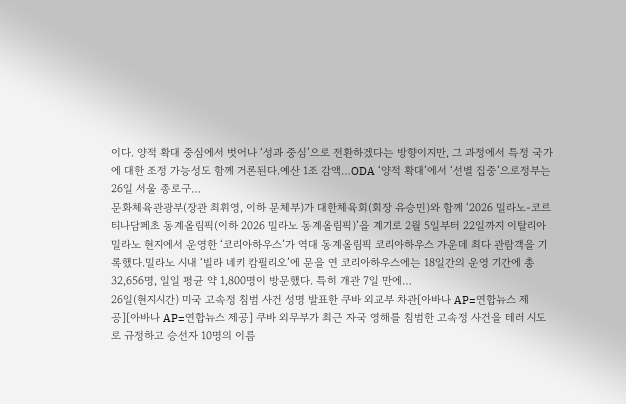이다. 양적 확대 중심에서 벗어나 ‘성과 중심’으로 전환하겠다는 방향이지만, 그 과정에서 특정 국가에 대한 조정 가능성도 함께 거론된다.예산 1조 감액…ODA ‘양적 확대’에서 ‘선별 집중’으로정부는 26일 서울 종로구…
문화체육관광부(장관 최휘영, 이하 문체부)가 대한체육회(회장 유승민)와 함께 ‘2026 밀라노-코르티나담페초 동계올림픽(이하 2026 밀라노 동계올림픽)’을 계기로 2월 5일부터 22일까지 이탈리아 밀라노 현지에서 운영한 ‘코리아하우스’가 역대 동계올림픽 코리아하우스 가운데 최다 관람객을 기록했다.밀라노 시내 ‘빌라 네키 캄필리오’에 문을 연 코리아하우스에는 18일간의 운영 기간에 총 32,656명, 일일 평균 약 1,800명이 방문했다. 특히 개관 7일 만에…
26일(현지시간) 미국 고속정 침범 사건 성명 발표한 쿠바 외교부 차관[아바나 AP=연합뉴스 제공][아바나 AP=연합뉴스 제공] 쿠바 외무부가 최근 자국 영해를 침범한 고속정 사건을 테러 시도로 규정하고 승선자 10명의 이름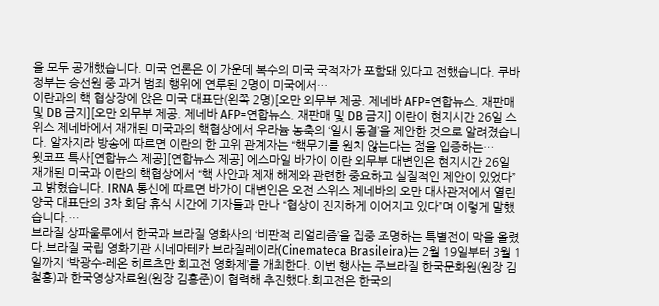을 모두 공개했습니다. 미국 언론은 이 가운데 복수의 미국 국적자가 포함돼 있다고 전했습니다. 쿠바 정부는 승선원 중 과거 범죄 행위에 연루된 2명이 미국에서…
이란과의 핵 협상장에 앉은 미국 대표단(왼쪽 2명)[오만 외무부 제공. 제네바 AFP=연합뉴스. 재판매 및 DB 금지][오만 외무부 제공. 제네바 AFP=연합뉴스. 재판매 및 DB 금지] 이란이 현지시간 26일 스위스 제네바에서 재개된 미국과의 핵협상에서 우라늄 농축의 ‘일시 동결’을 제안한 것으로 알려졌습니다. 알자지라 방송에 따르면 이란의 한 고위 관계자는 “핵무기를 원치 않는다는 점을 입증하는…
윗코프 특사[연합뉴스 제공][연합뉴스 제공] 에스마일 바가이 이란 외무부 대변인은 현지시간 26일 재개된 미국과 이란의 핵협상에서 “핵 사안과 제재 해제와 관련한 중요하고 실질적인 제안이 있었다”고 밝혔습니다. IRNA 통신에 따르면 바가이 대변인은 오전 스위스 제네바의 오만 대사관저에서 열린 양국 대표단의 3차 회담 휴식 시간에 기자들과 만나 “협상이 진지하게 이어지고 있다”며 이렇게 말했습니다.…
브라질 상파울루에서 한국과 브라질 영화사의 ‘비판적 리얼리즘’을 집중 조명하는 특별전이 막을 올렸다.브라질 국립 영화기관 시네마테카 브라질레이라(Cinemateca Brasileira)는 2월 19일부터 3월 1일까지 ‘박광수-레온 히르츠만 회고전 영화제’를 개최한다. 이번 행사는 주브라질 한국문화원(원장 김철홍)과 한국영상자료원(원장 김홍준)이 협력해 추진했다.회고전은 한국의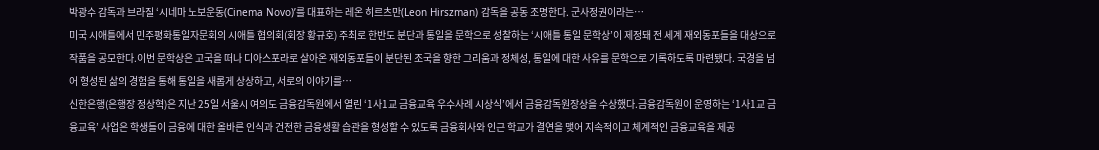박광수 감독과 브라질 ‘시네마 노보운동(Cinema Novo)’를 대표하는 레온 히르츠만(Leon Hirszman) 감독을 공동 조명한다. 군사정권이라는…
미국 시애틀에서 민주평화통일자문회의 시애틀 협의회(회장 황규호) 주최로 한반도 분단과 통일을 문학으로 성찰하는 ‘시애틀 통일 문학상’이 제정돼 전 세계 재외동포들을 대상으로 작품을 공모한다.이번 문학상은 고국을 떠나 디아스포라로 살아온 재외동포들이 분단된 조국을 향한 그리움과 정체성, 통일에 대한 사유를 문학으로 기록하도록 마련됐다. 국경을 넘어 형성된 삶의 경험을 통해 통일을 새롭게 상상하고, 서로의 이야기를…
신한은행(은행장 정상혁)은 지난 25일 서울시 여의도 금융감독원에서 열린 ‘1사1교 금융교육 우수사례 시상식’에서 금융감독원장상을 수상했다.금융감독원이 운영하는 ‘1사1교 금융교육’ 사업은 학생들이 금융에 대한 올바른 인식과 건전한 금융생활 습관을 형성할 수 있도록 금융회사와 인근 학교가 결연을 맺어 지속적이고 체계적인 금융교육을 제공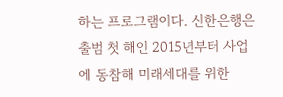하는 프로그램이다. 신한은행은 출범 첫 해인 2015년부터 사업에 동참해 미래세대를 위한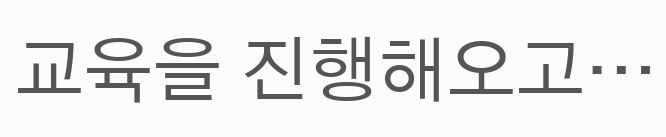교육을 진행해오고…